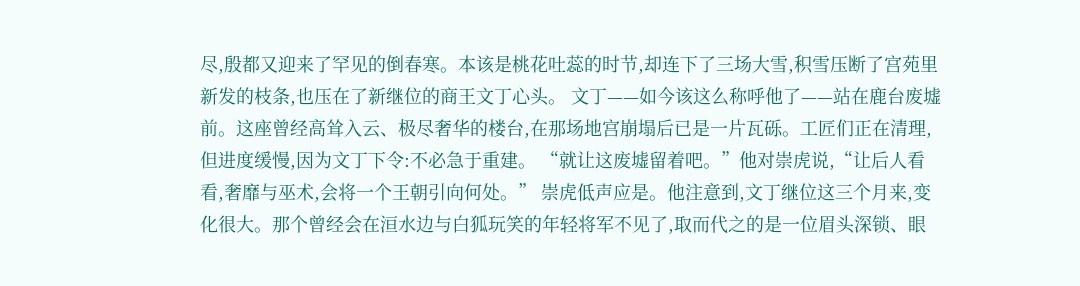尽,殷都又迎来了罕见的倒春寒。本该是桃花吐蕊的时节,却连下了三场大雪,积雪压断了宫苑里新发的枝条,也压在了新继位的商王文丁心头。 文丁——如今该这么称呼他了——站在鹿台废墟前。这座曾经高耸入云、极尽奢华的楼台,在那场地宫崩塌后已是一片瓦砾。工匠们正在清理,但进度缓慢,因为文丁下令:不必急于重建。 “就让这废墟留着吧。”他对崇虎说,“让后人看看,奢靡与巫术,会将一个王朝引向何处。” 崇虎低声应是。他注意到,文丁继位这三个月来,变化很大。那个曾经会在洹水边与白狐玩笑的年轻将军不见了,取而代之的是一位眉头深锁、眼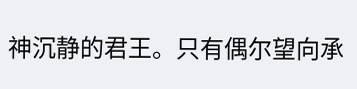神沉静的君王。只有偶尔望向承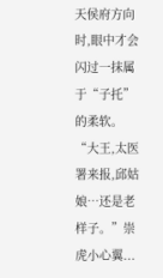天侯府方向时,眼中才会闪过一抹属于“子托”的柔软。 “大王,太医署来报,邱姑娘…还是老样子。”崇虎小心翼...